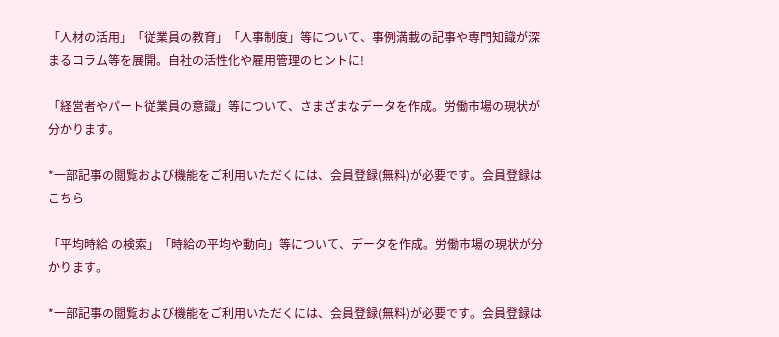「人材の活用」「従業員の教育」「人事制度」等について、事例満載の記事や専門知識が深まるコラム等を展開。自社の活性化や雇用管理のヒントに!

「経営者やパート従業員の意識」等について、さまざまなデータを作成。労働市場の現状が分かります。

*一部記事の閲覧および機能をご利用いただくには、会員登録(無料)が必要です。会員登録はこちら

「平均時給 の検索」「時給の平均や動向」等について、データを作成。労働市場の現状が分かります。

*一部記事の閲覧および機能をご利用いただくには、会員登録(無料)が必要です。会員登録は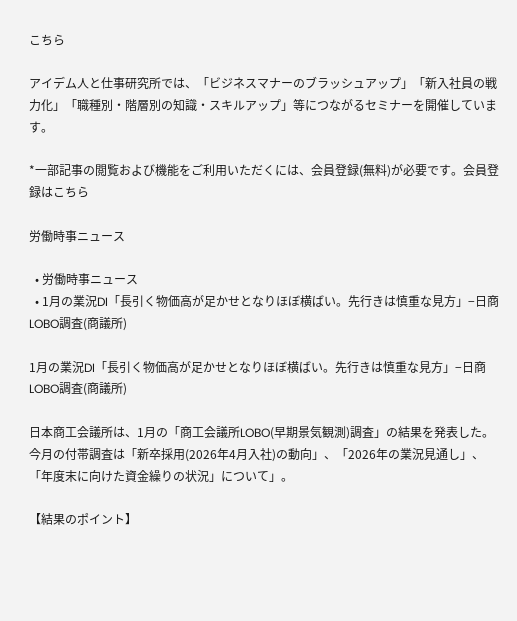こちら

アイデム人と仕事研究所では、「ビジネスマナーのブラッシュアップ」「新入社員の戦力化」「職種別・階層別の知識・スキルアップ」等につながるセミナーを開催しています。

*一部記事の閲覧および機能をご利用いただくには、会員登録(無料)が必要です。会員登録はこちら

労働時事ニュース

  • 労働時事ニュース
  • 1月の業況DI「長引く物価高が足かせとなりほぼ横ばい。先行きは慎重な見方」−日商LOBO調査(商議所)

1月の業況DI「長引く物価高が足かせとなりほぼ横ばい。先行きは慎重な見方」−日商LOBO調査(商議所)

日本商工会議所は、1月の「商工会議所LOBO(早期景気観測)調査」の結果を発表した。今月の付帯調査は「新卒採用(2026年4月入社)の動向」、「2026年の業況見通し」、「年度末に向けた資金繰りの状況」について」。

【結果のポイント】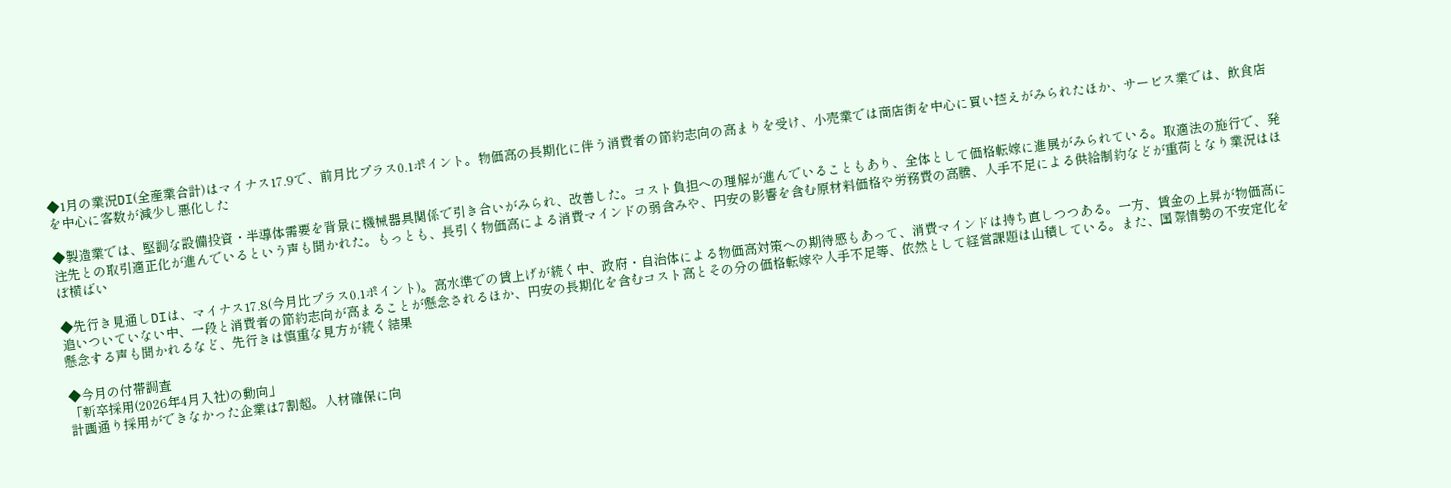◆1月の業況DI(全産業合計)はマイナス17.9で、前月比プラス0.1ポイント。物価高の長期化に伴う消費者の節約志向の高まりを受け、小売業では商店街を中心に買い控えがみられたほか、サービス業では、飲食店を中心に客数が減少し悪化した

◆製造業では、堅調な設備投資・半導体需要を背景に機械器具関係で引き合いがみられ、改善した。コスト負担への理解が進んでいることもあり、全体として価格転嫁に進展がみられている。取適法の施行で、発注先との取引適正化が進んでいるという声も聞かれた。もっとも、長引く物価高による消費マインドの弱含みや、円安の影響を含む原材料価格や労務費の高騰、人手不足による供給制約などが重荷となり業況はほぼ横ばい

◆先行き見通しDIは、マイナス17.8(今月比プラス0.1ポイント)。高水準での賃上げが続く中、政府・自治体による物価高対策への期待感もあって、消費マインドは持ち直しつつある。一方、賃金の上昇が物価高に追いついていない中、一段と消費者の節約志向が高まることが懸念されるほか、円安の長期化を含むコスト高とその分の価格転嫁や人手不足等、依然として経営課題は山積している。また、国際情勢の不安定化を懸念する声も聞かれるなど、先行きは慎重な見方が続く結果

◆今月の付帯調査
「新卒採用(2026年4月入社)の動向」
計画通り採用ができなかった企業は7割超。人材確保に向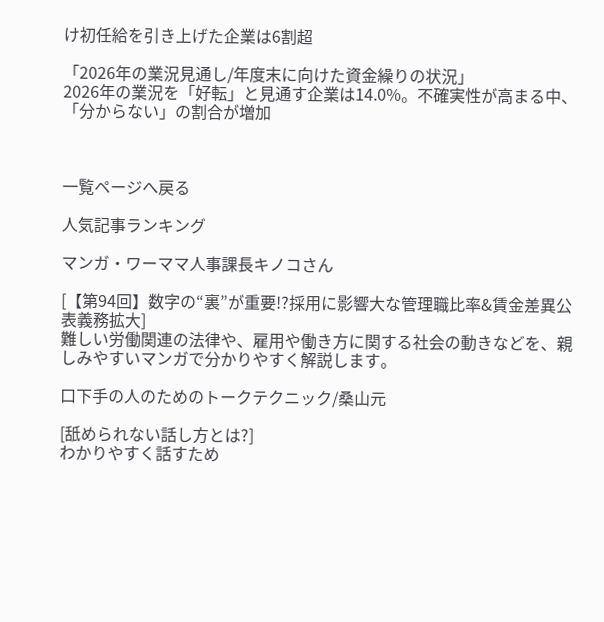け初任給を引き上げた企業は6割超

「2026年の業況見通し/年度末に向けた資金繰りの状況」
2026年の業況を「好転」と見通す企業は14.0%。不確実性が高まる中、「分からない」の割合が増加



一覧ページへ戻る

人気記事ランキング

マンガ・ワーママ人事課長キノコさん

[【第94回】数字の“裏”が重要!?採用に影響大な管理職比率&賃金差異公表義務拡大]
難しい労働関連の法律や、雇用や働き方に関する社会の動きなどを、親しみやすいマンガで分かりやすく解説します。

口下手の人のためのトークテクニック/桑山元

[舐められない話し方とは?]
わかりやすく話すため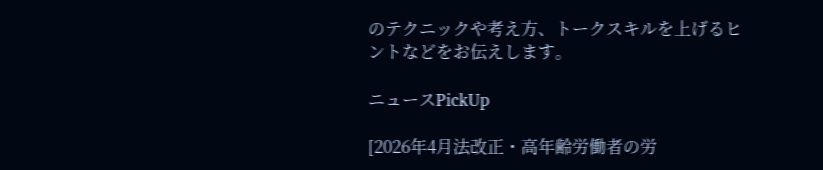のテクニックや考え方、トークスキルを上げるヒントなどをお伝えします。

ニュースPickUp

[2026年4月法改正・高年齢労働者の労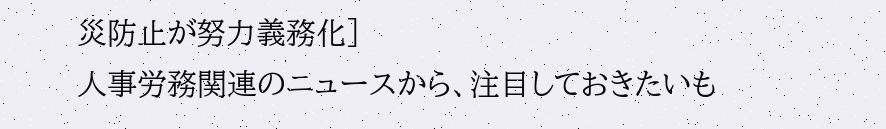災防止が努力義務化]
人事労務関連のニュースから、注目しておきたいも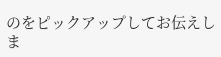のをピックアップしてお伝えしま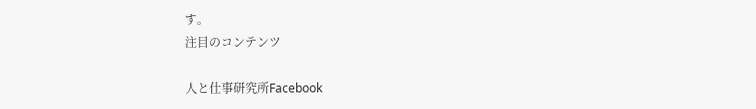す。
注目のコンテンツ

人と仕事研究所Facebook